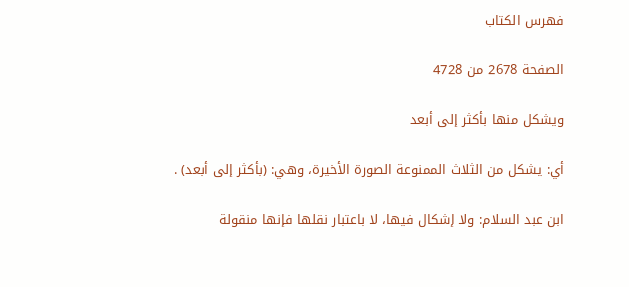فهرس الكتاب

الصفحة 2678 من 4728

ويشكل منها بأكثر إلى أبعد

أي: يشكل من الثلاث الممنوعة الصورة الأخيرة، وهي: (بأكثر إلى أبعد) .

ابن عبد السلام: ولا إشكال فيها، لا باعتبار نقلها فإنها منقولة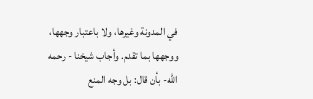في المدونة وغيرها، ولا باعتبار وجهها، ووجهها بما تقدم. وأجاب شيخنا - رحمه الله- بأن قال: بل وجه المنع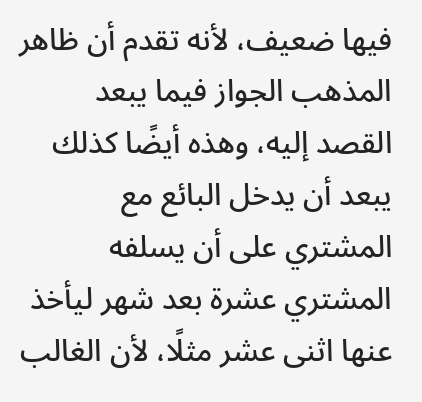فيها ضعيف، لأنه تقدم أن ظاهر المذهب الجواز فيما يبعد القصد إليه، وهذه أيضًا كذلك يبعد أن يدخل البائع مع المشتري على أن يسلفه المشتري عشرة بعد شهر ليأخذ عنها اثنى عشر مثلًا، لأن الغالب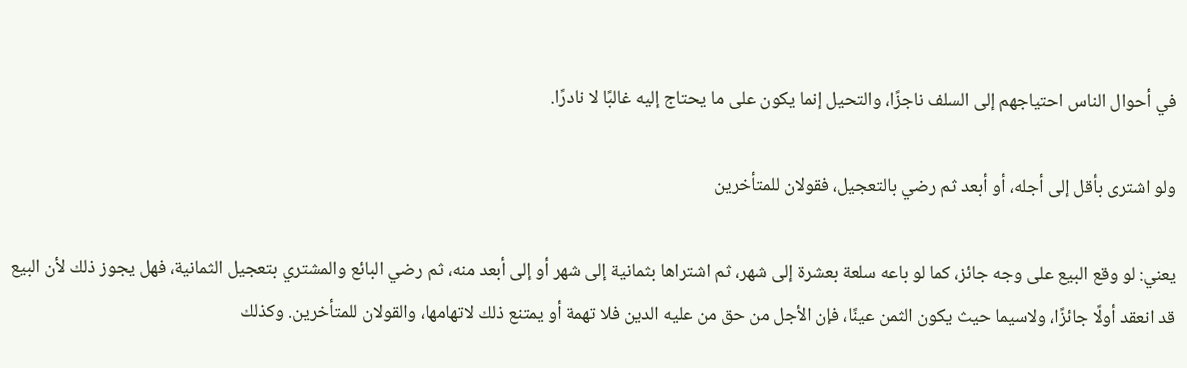في أحوال الناس احتياجهم إلى السلف ناجزًا، والتحيل إنما يكون على ما يحتاج إليه غالبًا لا نادرًا.

ولو اشترى بأقل إلى أجله، أو أبعد ثم رضي بالتعجيل، فقولان للمتأخرين

يعني: لو وقع البيع على وجه جائز، كما لو باعه سلعة بعشرة إلى شهر، ثم اشتراها بثمانية إلى شهر أو إلى أبعد منه، ثم رضي البائع والمشتري بتعجيل الثمانية، فهل يجوز ذلك لأن البيع قد انعقد أولًا جائزًا، ولاسيما حيث يكون الثمن عينًا، فإن الأجل من حق من عليه الدين فلا تهمة أو يمتنع ذلك لاتهامها، والقولان للمتأخرين. وكذلك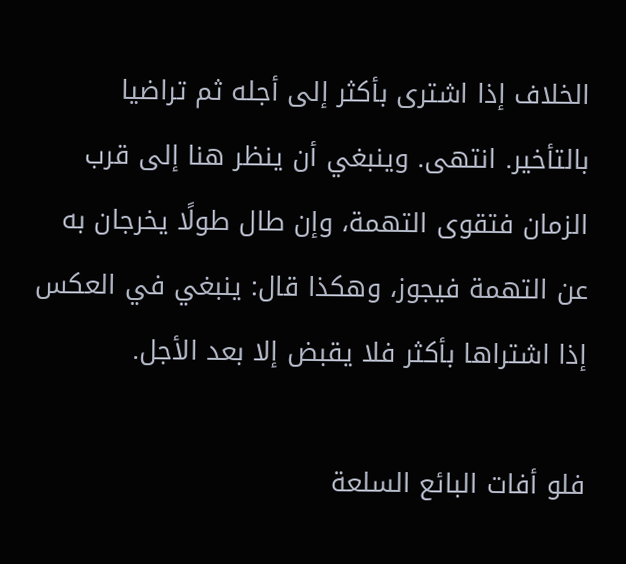الخلاف إذا اشترى بأكثر إلى أجله ثم تراضيا بالتأخير. انتهى. وينبغي أن ينظر هنا إلى قرب الزمان فتقوى التهمة، وإن طال طولًا يخرجان به عن التهمة فيجوز، وهكذا قال: ينبغي في العكس إذا اشتراها بأكثر فلا يقبض إلا بعد الأجل.

فلو أفات البائع السلعة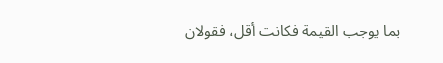بما يوجب القيمة فكانت أقل، فقولان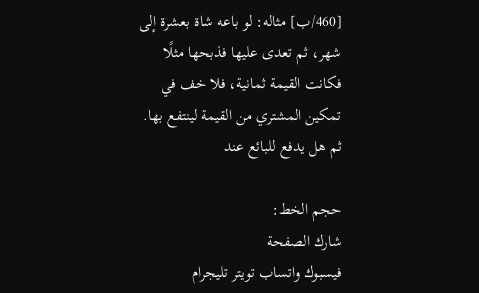[460/ب] مثاله: لو باعه شاة بعشرة إلى شهر، ثم تعدى عليها فذبحها مثلًا فكانت القيمة ثمانية، فلا خف في تمكين المشتري من القيمة لينتفع بها. ثم هل يدفع للبائع عند

حجم الخط:
شارك الصفحة
فيسبوك واتساب تويتر تليجرام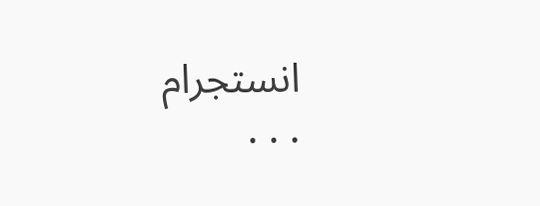انستجرام
. . .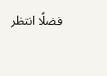فضلًا انتظر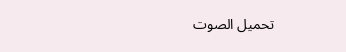تحميل الصوت